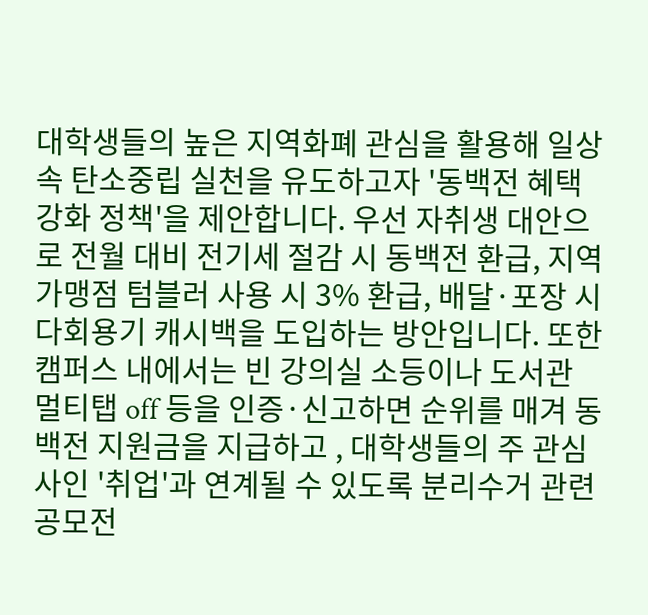대학생들의 높은 지역화폐 관심을 활용해 일상 속 탄소중립 실천을 유도하고자 '동백전 혜택 강화 정책'을 제안합니다. 우선 자취생 대안으로 전월 대비 전기세 절감 시 동백전 환급, 지역 가맹점 텀블러 사용 시 3% 환급, 배달·포장 시 다회용기 캐시백을 도입하는 방안입니다. 또한 캠퍼스 내에서는 빈 강의실 소등이나 도서관 멀티탭 off 등을 인증·신고하면 순위를 매겨 동백전 지원금을 지급하고 , 대학생들의 주 관심사인 '취업'과 연계될 수 있도록 분리수거 관련 공모전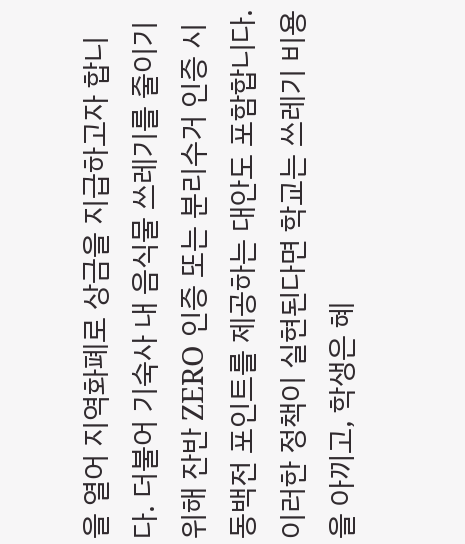을 열어 지역화폐로 상금을 지급하고자 합니다. 더불어 기숙사 내 음식물 쓰레기를 줄이기 위해 잔반 ZERO 인증 또는 분리수거 인증 시 동백전 포인트를 제공하는 대안도 포함합니다. 이러한 정책이 실현된다면 학교는 쓰레기 비용을 아끼고, 학생은 혜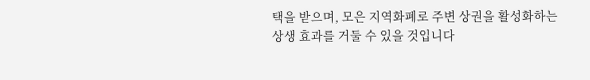택을 받으며, 모은 지역화폐로 주변 상권을 활성화하는 상생 효과를 거둘 수 있을 것입니다